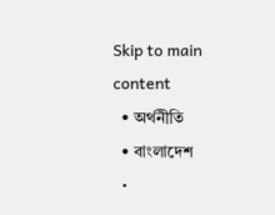Skip to main content
  • অর্থনীতি
  • বাংলাদেশ
  •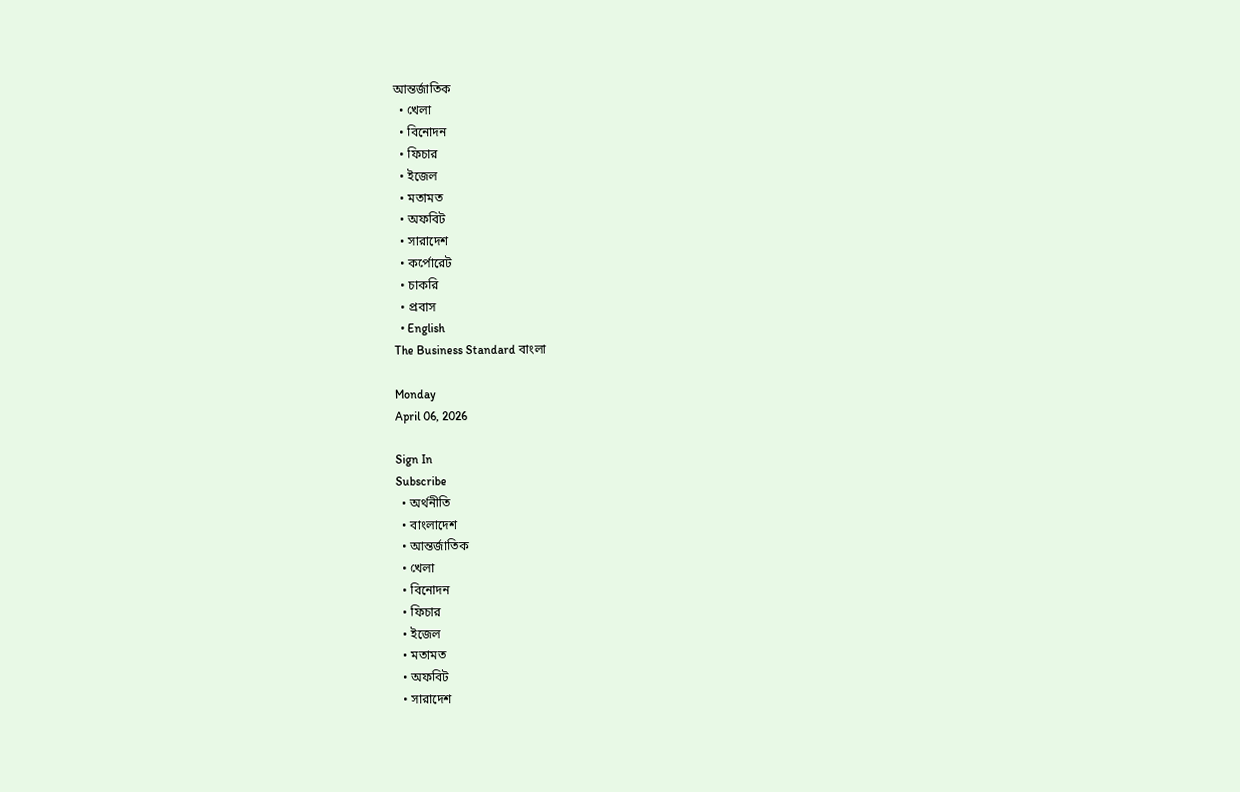আন্তর্জাতিক
  • খেলা
  • বিনোদন
  • ফিচার
  • ইজেল
  • মতামত
  • অফবিট
  • সারাদেশ
  • কর্পোরেট
  • চাকরি
  • প্রবাস
  • English
The Business Standard বাংলা

Monday
April 06, 2026

Sign In
Subscribe
  • অর্থনীতি
  • বাংলাদেশ
  • আন্তর্জাতিক
  • খেলা
  • বিনোদন
  • ফিচার
  • ইজেল
  • মতামত
  • অফবিট
  • সারাদেশ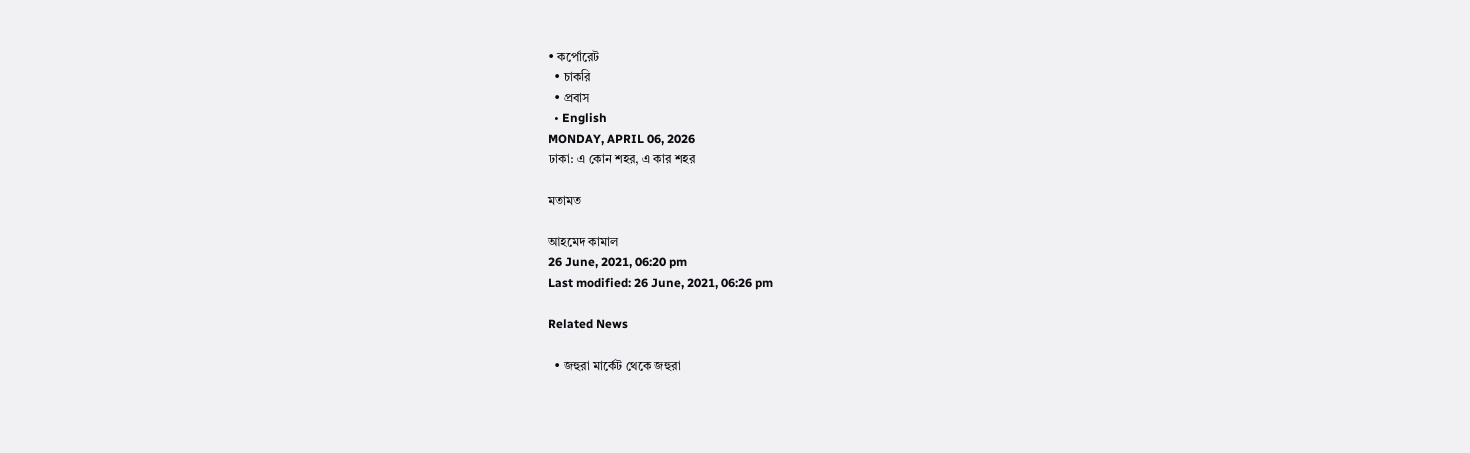• কর্পোরেট
  • চাকরি
  • প্রবাস
  • English
MONDAY, APRIL 06, 2026
ঢাকা: এ কোন শহর, এ কার শহর

মতামত

আহমেদ কামাল
26 June, 2021, 06:20 pm
Last modified: 26 June, 2021, 06:26 pm

Related News

  • জহুরা মার্কেট থেকে জহুরা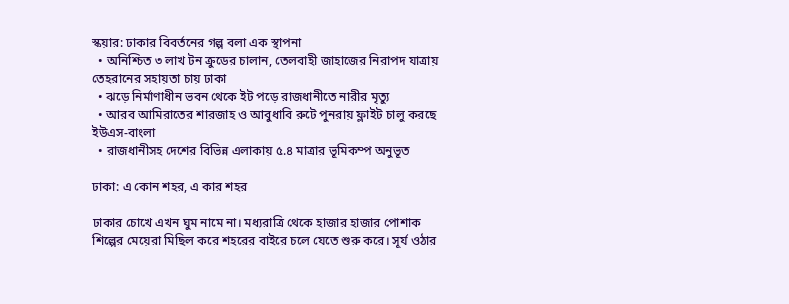স্কয়ার: ঢাকার বিবর্তনের গল্প বলা এক স্থাপনা
  • অনিশ্চিত ৩ লাখ টন ক্রুডের চালান, তেলবাহী জাহাজের নিরাপদ যাত্রায় তেহরানের সহায়তা চায় ঢাকা
  • ঝড়ে নির্মাণাধীন ভবন থেকে ইট পড়ে রাজধানীতে নারীর মৃত্যু
  • আরব আমিরাতের শারজাহ ও আবুধাবি রুটে পুনরায় ফ্লাইট চালু করছে ইউএস-বাংলা
  • রাজধানীসহ দেশের বিভিন্ন এলাকায় ৫.৪ মাত্রার ভূমিকম্প অনুভূত

ঢাকা: এ কোন শহর, এ কার শহর

ঢাকার চোখে এখন ঘুম নামে না। মধ্যরাত্রি থেকে হাজার হাজার পোশাক শিল্পের মেয়েরা মিছিল করে শহরের বাইরে চলে যেতে শুরু করে। সূর্য ওঠার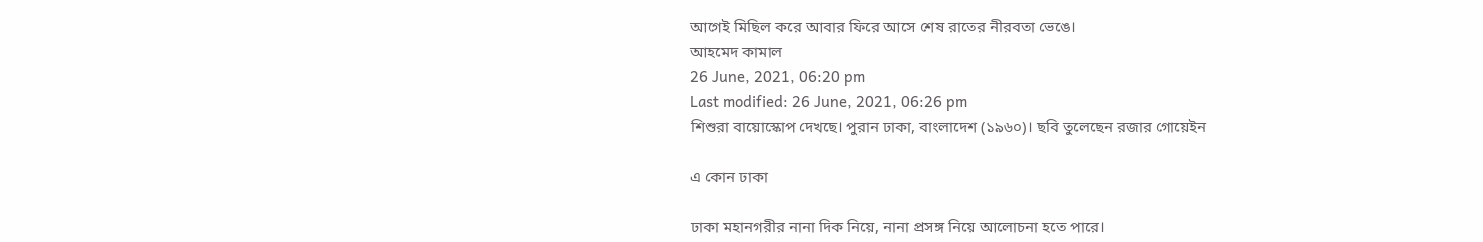আগেই মিছিল করে আবার ফিরে আসে শেষ রাতের নীরবতা ভেঙে।
আহমেদ কামাল
26 June, 2021, 06:20 pm
Last modified: 26 June, 2021, 06:26 pm
শিশুরা বায়োস্কোপ দেখছে। পুরান ঢাকা, বাংলাদেশ (১৯৬০)। ছবি তুলেছেন রজার গোয়েইন

এ কোন ঢাকা

ঢাকা মহানগরীর নানা দিক নিয়ে, নানা প্রসঙ্গ নিয়ে আলোচনা হতে পারে।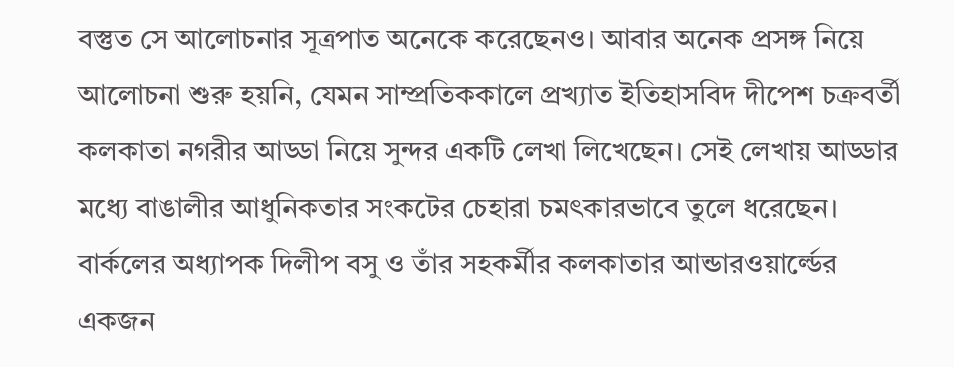বস্তুত সে আলোচনার সূত্রপাত অনেকে করেছেনও। আবার অনেক প্রসঙ্গ নিয়ে আলোচনা শুরু হয়নি, যেমন সাম্প্রতিককালে প্রখ্যাত ইতিহাসবিদ দীপেশ চক্রবর্তী কলকাতা নগরীর আড্ডা নিয়ে সুন্দর একটি লেখা লিখেছেন। সেই লেখায় আড্ডার মধ্যে বাঙালীর আধুনিকতার সংকটের চেহারা চমৎকারভাবে তুলে ধরেছেন। বার্কলের অধ্যাপক দিলীপ বসু ও তাঁর সহকর্মীর কলকাতার আন্ডারওয়ার্ল্ডের একজন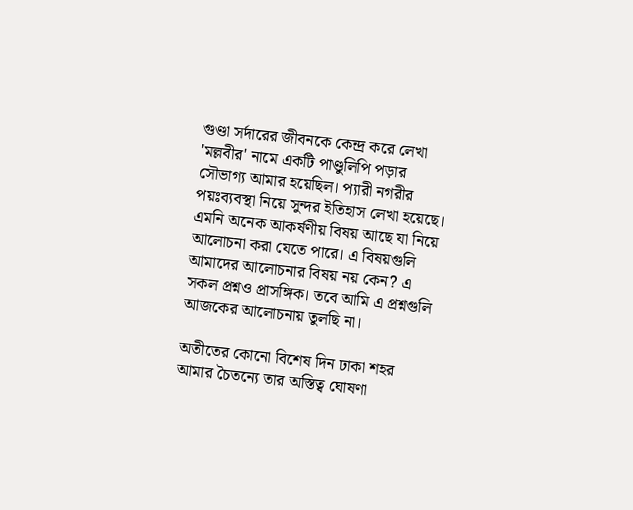গুণ্ডা সর্দারের জীবনকে কেন্দ্র করে লেখা 'মল্লবীর' নামে একটি পাণ্ডুলিপি পড়ার সৌভাগ্য আমার হয়েছিল। প্যারী নগরীর পয়ঃব্যবস্থা নিয়ে সুন্দর ইতিহাস লেখা হয়েছে। এমনি অনেক আকর্ষণীয় বিষয় আছে যা নিয়ে আলোচনা করা যেতে পারে। এ বিষয়গুলি আমাদের আলোচনার বিষয় নয় কেন? এ সকল প্রশ্নও প্রাসঙ্গিক। তবে আমি এ প্রশ্নগুলি আজকের আলোচনায় তুলছি না।

অতীতের কোনো বিশেষ দিন ঢাকা শহর আমার চৈতন্যে তার অস্তিত্ব ঘোষণা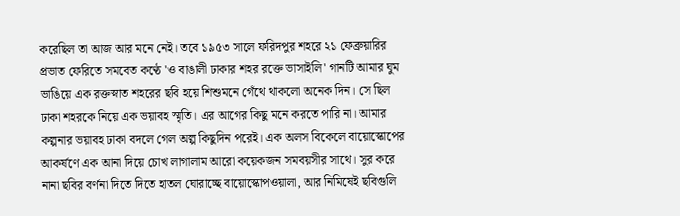করেছিল তা আজ আর মনে নেই। তবে ১৯৫৩ সালে ফরিদপুর শহরে ২১ ফেব্রুয়ারির প্রভাত ফেরিতে সমবেত কণ্ঠে 'ও বাঙালী ঢাকার শহর রক্তে ভাসাইলি' গানটি আমার ঘুম ভাঙিয়ে এক রক্তস্নাত শহরের ছবি হয়ে শিশুমনে গেঁথে থাকলো অনেক দিন। সে ছিল ঢাকা শহরকে নিয়ে এক ভয়াবহ স্মৃতি। এর আগের কিছু মনে করতে পারি না। আমার কল্পনার ভয়াবহ ঢাকা বদলে গেল অল্প কিছুদিন পরেই। এক অলস বিকেলে বায়োস্কোপের আকর্ষণে এক আনা দিয়ে চোখ লাগালাম আরো কয়েকজন সমবয়সীর সাথে। সুর করে নানা ছবির বর্ণনা দিতে দিতে হাতল ঘোরাচ্ছে বায়োস্কোপওয়ালা, আর নিমিষেই ছবিগুলি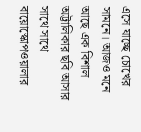এসে যাচ্ছে চোখের সামনে। আজও মনে আছে এক বিশাল অট্টালিকার ছবি আসার সাথে সাথে বায়োস্কোপওয়ালার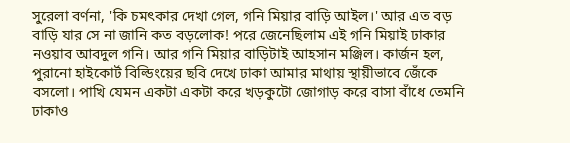সুরেলা বর্ণনা, 'কি চমৎকার দেখা গেল, গনি মিয়ার বাড়ি আইল।' আর এত বড় বাড়ি যার সে না জানি কত বড়লোক! পরে জেনেছিলাম এই গনি মিয়াই ঢাকার নওয়াব আবদুল গনি। আর গনি মিয়ার বাড়িটাই আহসান মঞ্জিল। কার্জন হল, পুরানো হাইকোর্ট বিল্ডিংয়ের ছবি দেখে ঢাকা আমার মাথায় স্থায়ীভাবে জেঁকে বসলো। পাখি যেমন একটা একটা করে খড়কুটো জোগাড় করে বাসা বাঁধে তেমনি ঢাকাও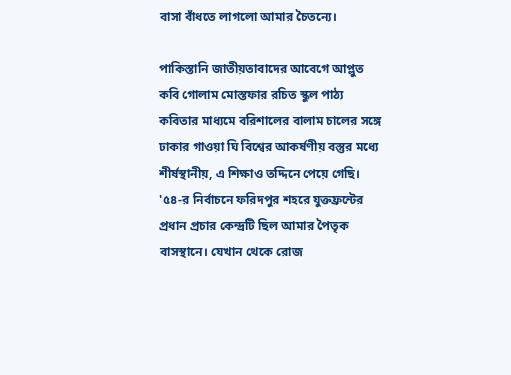বাসা বাঁধতে লাগলো আমার চৈতন্যে।

পাকিস্তানি জাতীয়তাবাদের আবেগে আপ্লুত কবি গোলাম মোস্তফার রচিত স্কুল পাঠ্য কবিতার মাধ্যমে বরিশালের বালাম চালের সঙ্গে ঢাকার গাওয়া ঘি বিশ্বের আকর্ষণীয় বস্তুর মধ্যে শীর্ষস্থানীয়, এ শিক্ষাও তদ্দিনে পেয়ে গেছি। '৫৪-র নির্বাচনে ফরিদপুর শহরে যুক্তফ্রন্টের প্রধান প্রচার কেন্দ্রটি ছিল আমার পৈতৃক বাসস্থানে। যেখান থেকে রোজ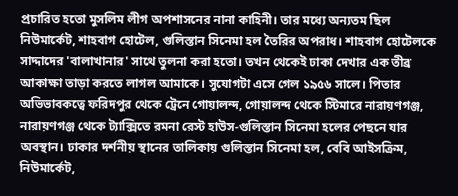প্রচারিত হতো মুসলিম লীগ অপশাসনের নানা কাহিনী। তার মধ্যে অন্যতম ছিল নিউমার্কেট, শাহবাগ হোটেল, গুলিস্তান সিনেমা হল তৈরির অপরাধ। শাহবাগ হোটেলকে সাদ্দাদের 'বালাখানার' সাথে তুলনা করা হতো। তখন থেকেই ঢাকা দেখার এক তীব্র আকাক্ষা তাড়া করতে লাগল আমাকে। সুযোগটা এসে গেল ১৯৫৬ সালে। পিতার অভিভাবকত্বে ফরিদপুর থেকে ট্রেনে গোয়ালন্দ, গোয়ালন্দ থেকে স্টিমারে নারায়ণগঞ্জ, নারায়ণগঞ্জ থেকে ট্যাক্সিতে রমনা রেস্ট হাউস-গুলিস্তান সিনেমা হলের পেছনে যার অবস্থান। ঢাকার দর্শনীয় স্থানের তালিকায় গুলিস্তান সিনেমা হল, বেবি আইসক্রিম, নিউমার্কেট,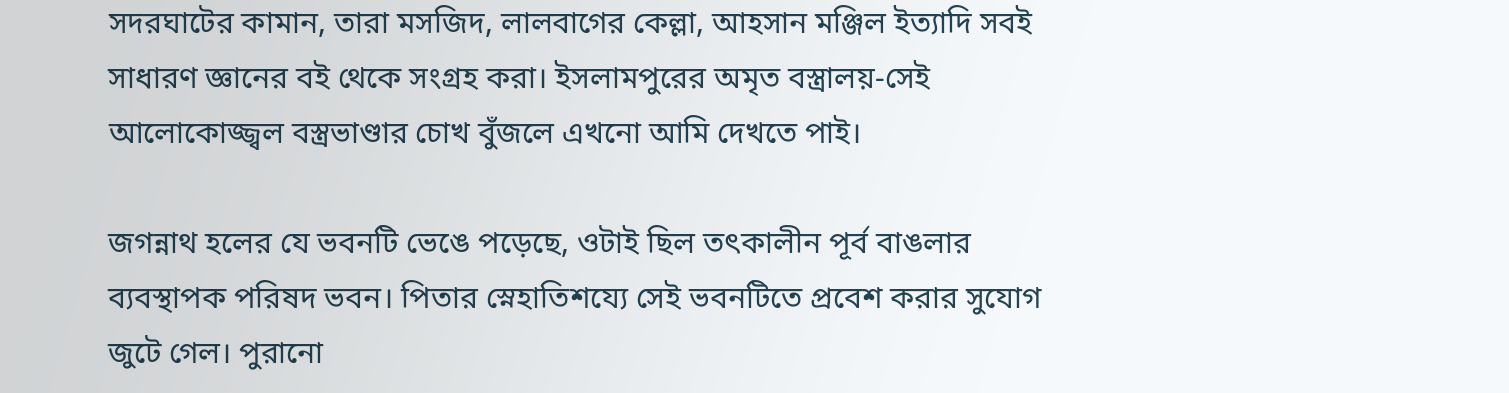সদরঘাটের কামান, তারা মসজিদ, লালবাগের কেল্লা, আহসান মঞ্জিল ইত্যাদি সবই সাধারণ জ্ঞানের বই থেকে সংগ্রহ করা। ইসলামপুরের অমৃত বস্ত্রালয়-সেই আলোকোজ্জ্বল বস্ত্রভাণ্ডার চোখ বুঁজলে এখনো আমি দেখতে পাই।

জগন্নাথ হলের যে ভবনটি ভেঙে পড়েছে, ওটাই ছিল তৎকালীন পূর্ব বাঙলার ব্যবস্থাপক পরিষদ ভবন। পিতার স্নেহাতিশয্যে সেই ভবনটিতে প্রবেশ করার সুযোগ জুটে গেল। পুরানো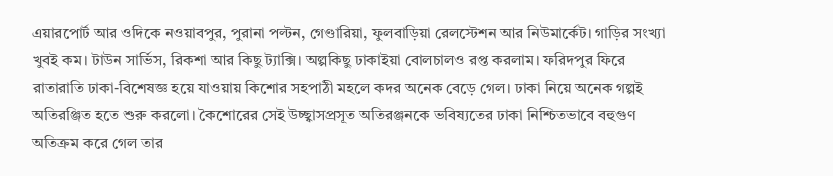এয়ারপোর্ট আর ওদিকে নওয়াবপুর, পুরানা পল্টন, গেণ্ডারিয়া, ফুলবাড়িয়া রেলস্টেশন আর নিউমার্কেট। গাড়ির সংখ্যা খুবই কম। টাউন সার্ভিস, রিকশা আর কিছু ট্যাক্সি। অল্পকিছু ঢাকাইয়া বোলচালও রপ্ত করলাম। ফরিদপুর ফিরে রাতারাতি ঢাকা-বিশেষজ্ঞ হয়ে যাওয়ায় কিশোর সহপাঠী মহলে কদর অনেক বেড়ে গেল। ঢাকা নিয়ে অনেক গল্পই অতিরঞ্জিত হতে শুরু করলো। কৈশোরের সেই উচ্ছ্বাসপ্রসূত অতিরঞ্জনকে ভবিষ্যতের ঢাকা নিশ্চিতভাবে বহুগুণ অতিক্রম করে গেল তার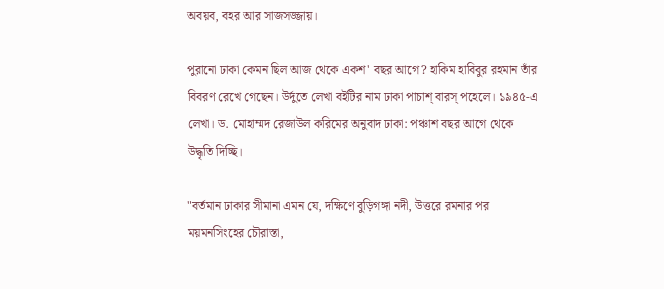অবয়ব, বহর আর সাজসজ্জায়।

পুরানো ঢাকা কেমন ছিল আজ থেকে একশ' বছর আগে? হাকিম হাবিবুর রহমান তাঁর বিবরণ রেখে গেছেন। উর্দুতে লেখা বইটির নাম ঢাকা পাচাশ্ বারস্ পহেলে। ১৯৪৫-এ লেখা। ড. মোহাম্মদ রেজাউল করিমের অনুবাদ ঢাকা: পঞ্চাশ বছর আগে থেকে উদ্ধৃতি দিচ্ছি।

"বর্তমান ঢাকার সীমানা এমন যে, দক্ষিণে বুড়িগঙ্গা নদী, উত্তরে রমনার পর ময়মনসিংহের চৌরাস্তা,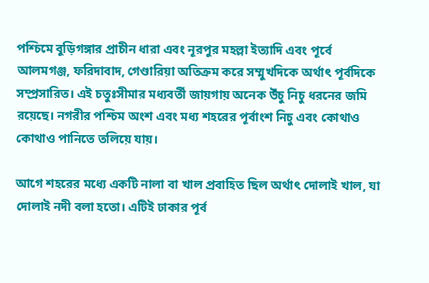পশ্চিমে বুড়িগঙ্গার প্রাচীন ধারা এবং নূরপুর মহল্লা ইত্যাদি এবং পূর্বে আলমগঞ্জ, ফরিদাবাদ, গেণ্ডারিয়া অতিক্রম করে সম্মুখদিকে অর্থাৎ পূর্বদিকে সম্প্রসারিত। এই চতুঃসীমার মধ্যবর্তী জায়গায় অনেক উঁচু নিচু ধরনের জমি রয়েছে। নগরীর পশ্চিম অংশ এবং মধ্য শহরের পূর্বাংশ নিচু এবং কোথাও কোথাও পানিতে তলিয়ে যায়।

আগে শহরের মধ্যে একটি নালা বা খাল প্রবাহিত ছিল অর্থাৎ দোলাই খাল, যা দোলাই নদী বলা হতো। এটিই ঢাকার পূর্ব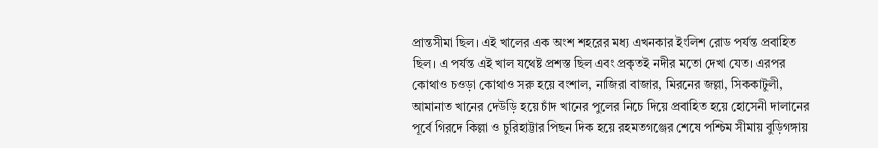প্রান্তসীমা ছিল। এই খালের এক অংশ শহরের মধ্য এখনকার ইংলিশ রোড পর্যন্ত প্রবাহিত ছিল। এ পর্যন্ত এই খাল যথেষ্ট প্রশস্ত ছিল এবং প্রকৃতই নদীর মতো দেখা যেত। এরপর কোথাও চওড়া কোথাও সরু হয়ে বংশাল, নাজিরা বাজার, মিরনের জল্লা, সিককাটুলী, আমানাত খানের দেউড়ি হয়ে চাঁদ খানের পুলের নিচে দিয়ে প্রবাহিত হয়ে হোসেনী দালানের পূর্বে গিরদে কিল্লা ও চুরিহাট্টার পিছন দিক হয়ে রহমতগঞ্জের শেষে পশ্চিম সীমায় বুড়িগঙ্গায়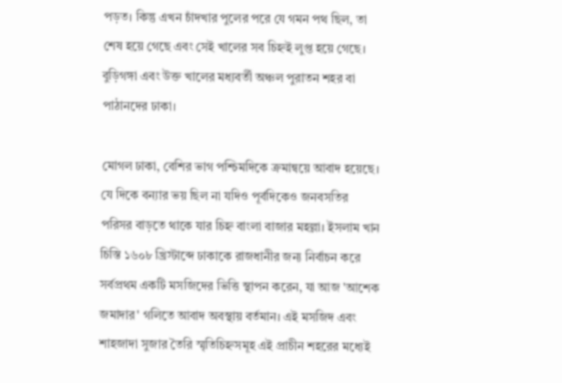পড়ত। কিন্তু এখন চাঁদখার পুলের পরে যে গমন পথ ছিল, তা শেষ হয়ে গেছে এবং সেই খালের সব চিহ্নই লুপ্ত হয়ে গেছে। বুড়িগঙ্গা এবং উক্ত খালের মধ্যবর্তী অঞ্চল পুরাতন শহর বা পাঠানদের ঢাকা।

মোগল ঢাকা, বেশির ভাগ পশ্চিমদিকে ক্রমান্বয়ে আবাদ হয়েছে। যে দিকে বন্যার ভয় ছিল না যদিও পূর্বদিকেও জনবসতির পরিসর বাড়তে থাকে যার চিহ্ন বাংলা বাজার মহল্লা। ইসলাম খান চিস্তি ১৬০৮ খ্রিস্টাব্দে ঢাকাকে রাজধানীর জন্য নির্বাচন করে সর্বপ্রথম একটি মসজিদের ভিত্তি স্থাপন করেন, যা আজ 'আশেক জমাদার' গলিতে আবাদ অবস্থায় বর্তমান। এই মসজিদ এবং শাহজাদা সুজার তৈরি স্মৃতিচিহ্নসমূহ এই প্রাচীন শহরের মধ্যেই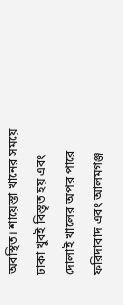অবস্থিত। শায়েস্তা খানের সময়ে ঢাকা খুবই বিস্তৃত হয় এবং দোলাই খালের অপর পারে ফরিদাবাদ এবং আলমগঞ্জ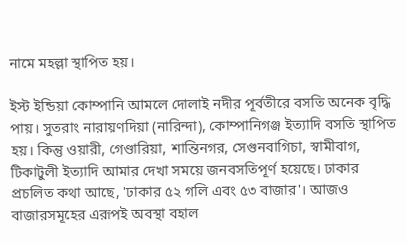নামে মহল্লা স্থাপিত হয়।

ইস্ট ইন্ডিয়া কোম্পানি আমলে দোলাই নদীর পূর্বতীরে বসতি অনেক বৃদ্ধি পায়। সুতরাং নারায়ণদিয়া (নারিন্দা), কোম্পানিগঞ্জ ইত্যাদি বসতি স্থাপিত হয়। কিন্তু ওয়ারী, গেণ্ডারিয়া, শান্তিনগর, সেগুনবাগিচা, স্বামীবাগ, টিকাটুলী ইত্যাদি আমার দেখা সময়ে জনবসতিপূর্ণ হয়েছে। ঢাকার প্রচলিত কথা আছে, 'ঢাকার ৫২ গলি এবং ৫৩ বাজার'। আজও বাজারসমূহের এরূপই অবস্থা বহাল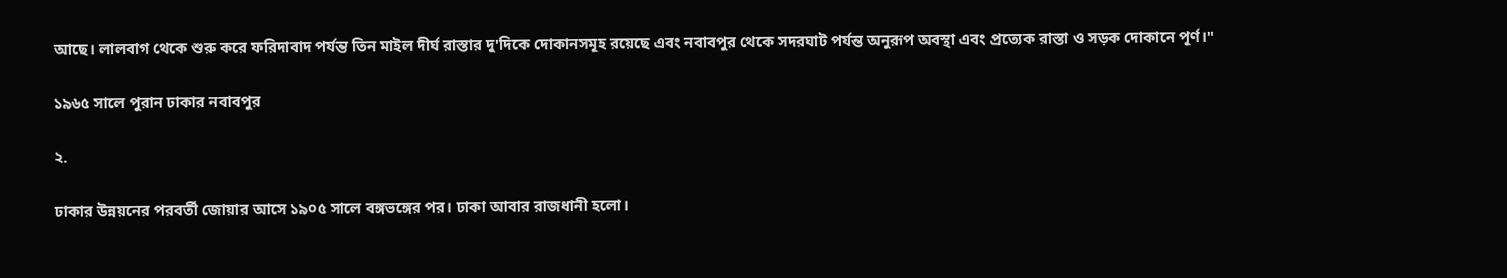আছে। লালবাগ থেকে শুরু করে ফরিদাবাদ পর্যন্ত তিন মাইল দীর্ঘ রাস্তার দু'দিকে দোকানসমূহ রয়েছে এবং নবাবপুর থেকে সদরঘাট পর্যন্ত অনুরূপ অবস্থা এবং প্রত্যেক রাস্তা ও সড়ক দোকানে পূর্ণ।"

১৯৬৫ সালে পুরান ঢাকার নবাবপুর

২.

ঢাকার উন্নয়নের পরবর্তী জোয়ার আসে ১৯০৫ সালে বঙ্গভঙ্গের পর। ঢাকা আবার রাজধানী হলো।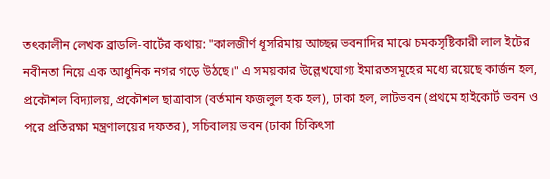তৎকালীন লেখক ব্রাডলি-বার্টের কথায়: "কালজীর্ণ ধূসরিমায় আচ্ছন্ন ভবনাদির মাঝে চমকসৃষ্টিকারী লাল ইটের নবীনতা নিয়ে এক আধুনিক নগর গড়ে উঠছে।" এ সময়কার উল্লেখযোগ্য ইমারতসমূহের মধ্যে রয়েছে কার্জন হল, প্রকৌশল বিদ্যালয়, প্রকৌশল ছাত্রাবাস (বর্তমান ফজলুল হক হল), ঢাকা হল, লাটভবন (প্রথমে হাইকোর্ট ভবন ও পরে প্রতিরক্ষা মন্ত্রণালয়ের দফতর), সচিবালয় ভবন (ঢাকা চিকিৎসা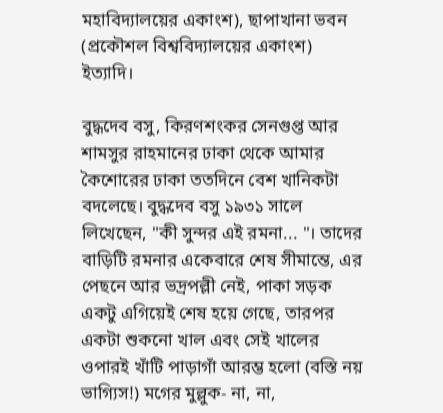মহাবিদ্যালয়ের একাংশ), ছাপাখানা ভবন (প্রকৌশল বিশ্ববিদ্যালয়ের একাংশ) ইত্যাদি।

বুদ্ধদেব বসু, কিরণশংকর সেনগুপ্ত আর শামসুর রাহমানের ঢাকা থেকে আমার কৈশোরের ঢাকা ততদিনে বেশ খানিকটা বদলেছে। বুদ্ধদেব বসু ১৯৩১ সালে লিখেছেন, "কী সুন্দর এই রমনা... "। তাদের বাড়িটি রমনার একেবারে শেষ সীমান্তে, এর পেছনে আর ভদ্রপল্লী নেই, পাকা সড়ক একটু এগিয়েই শেষ হয়ে গেছে, তারপর একটা শুকনো খাল এবং সেই খালের ওপারই খাঁটি পাড়াগাঁ আরম্ভ হলো (বস্তি নয় ভাগ্যিস!) মগের মুল্লুক- না, না,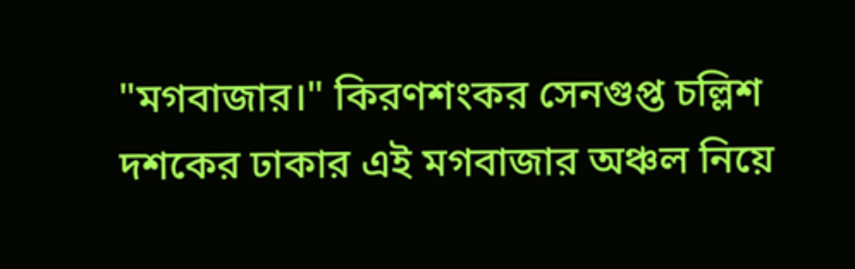"মগবাজার।" কিরণশংকর সেনগুপ্ত চল্লিশ দশকের ঢাকার এই মগবাজার অঞ্চল নিয়ে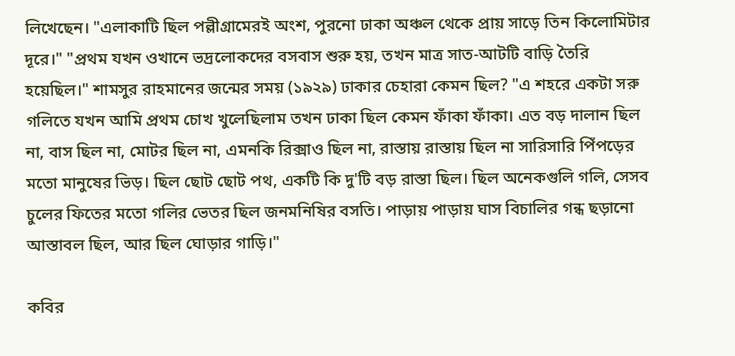লিখেছেন। "এলাকাটি ছিল পল্লীগ্রামেরই অংশ, পুরনো ঢাকা অঞ্চল থেকে প্রায় সাড়ে তিন কিলোমিটার দূরে।" "প্রথম যখন ওখানে ভদ্রলোকদের বসবাস শুরু হয়, তখন মাত্র সাত-আটটি বাড়ি তৈরি হয়েছিল।" শামসুর রাহমানের জন্মের সময় (১৯২৯) ঢাকার চেহারা কেমন ছিল? "এ শহরে একটা সরু গলিতে যখন আমি প্রথম চোখ খুলেছিলাম তখন ঢাকা ছিল কেমন ফাঁকা ফাঁকা। এত বড় দালান ছিল না, বাস ছিল না, মোটর ছিল না, এমনকি রিক্সাও ছিল না, রাস্তায় রাস্তায় ছিল না সারিসারি পিঁপড়ের মতো মানুষের ভিড়। ছিল ছোট ছোট পথ, একটি কি দু'টি বড় রাস্তা ছিল। ছিল অনেকগুলি গলি, সেসব চুলের ফিতের মতো গলির ভেতর ছিল জনমনিষির বসতি। পাড়ায় পাড়ায় ঘাস বিচালির গন্ধ ছড়ানো আস্তাবল ছিল, আর ছিল ঘোড়ার গাড়ি।"

কবির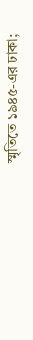স্মৃতিতে ১৯৪৫-এর ঢাকা;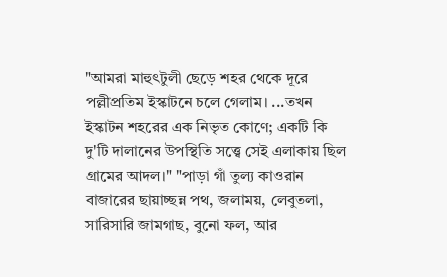"আমরা মাহুৎটুলী ছেড়ে শহর থেকে দূরে পল্লীপ্রতিম ইস্কাটনে চলে গেলাম। ...তখন ইস্কাটন শহরের এক নিভৃত কোণে; একটি কি দু'টি দালানের উপস্থিতি সত্ত্বে সেই এলাকায় ছিল গ্রামের আদল।" "পাড়া গাঁ তুল্য কাওরান বাজারের ছায়াচ্ছন্ন পথ, জলাময়, লেবুতলা, সারিসারি জামগাছ, বুনো ফল, আর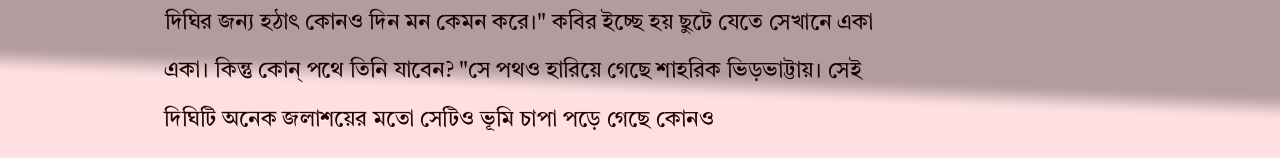দিঘির জন্য হঠাৎ কোনও দিন মন কেমন করে।" কবির ইচ্ছে হয় ছুটে যেতে সেখানে একা একা। কিন্তু কোন্ পথে তিনি যাবেন? "সে পথও হারিয়ে গেছে শাহরিক ভিড়ভাট্টায়। সেই দিঘিটি অনেক জলাশয়ের মতো সেটিও ভূমি চাপা পড়ে গেছে কোনও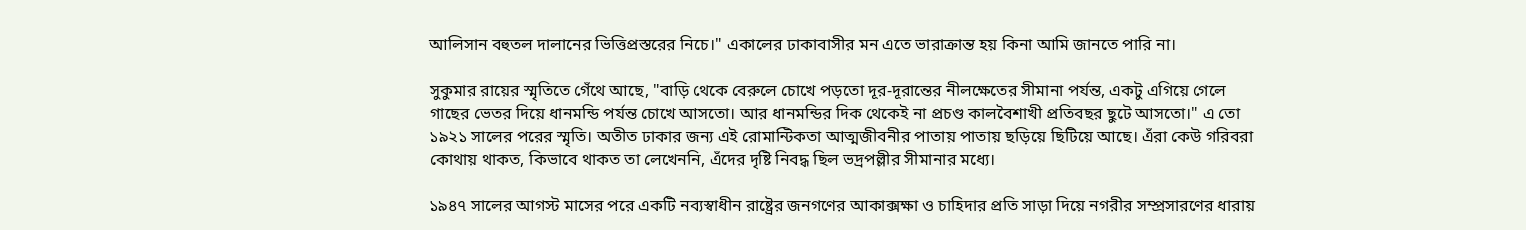আলিসান বহুতল দালানের ভিত্তিপ্রস্তরের নিচে।" একালের ঢাকাবাসীর মন এতে ভারাক্রান্ত হয় কিনা আমি জানতে পারি না।

সুকুমার রায়ের স্মৃতিতে গেঁথে আছে, "বাড়ি থেকে বেরুলে চোখে পড়তো দূর-দূরান্তের নীলক্ষেতের সীমানা পর্যন্ত, একটু এগিয়ে গেলে গাছের ভেতর দিয়ে ধানমন্ডি পর্যন্ত চোখে আসতো। আর ধানমন্ডির দিক থেকেই না প্রচণ্ড কালবৈশাখী প্রতিবছর ছুটে আসতো।" এ তো ১৯২১ সালের পরের স্মৃতি। অতীত ঢাকার জন্য এই রোমান্টিকতা আত্মজীবনীর পাতায় পাতায় ছড়িয়ে ছিটিয়ে আছে। এঁরা কেউ গরিবরা কোথায় থাকত, কিভাবে থাকত তা লেখেননি, এঁদের দৃষ্টি নিবদ্ধ ছিল ভদ্রপল্লীর সীমানার মধ্যে।

১৯৪৭ সালের আগস্ট মাসের পরে একটি নব্যস্বাধীন রাষ্ট্রের জনগণের আকাক্সক্ষা ও চাহিদার প্রতি সাড়া দিয়ে নগরীর সম্প্রসারণের ধারায়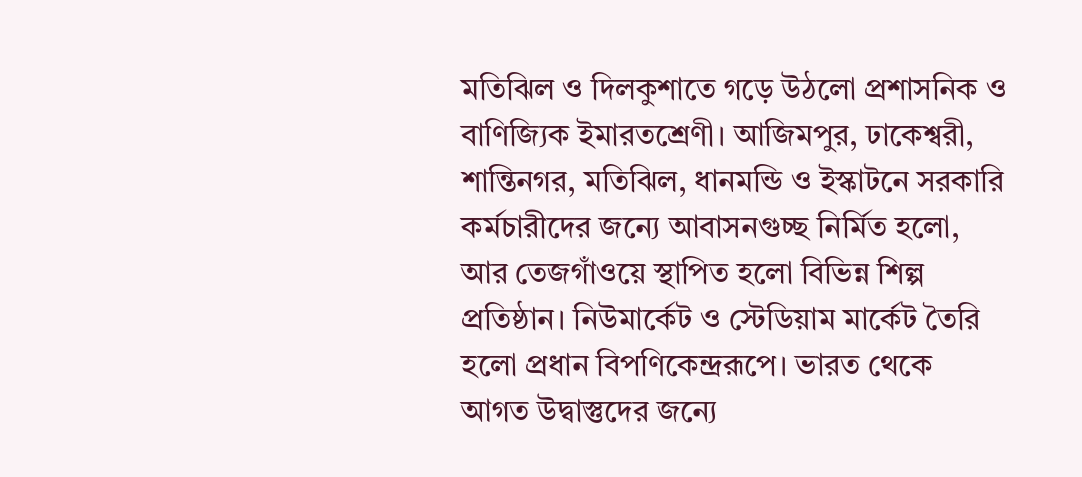মতিঝিল ও দিলকুশাতে গড়ে উঠলো প্রশাসনিক ও বাণিজ্যিক ইমারতশ্রেণী। আজিমপুর, ঢাকেশ্বরী, শান্তিনগর, মতিঝিল, ধানমন্ডি ও ইস্কাটনে সরকারি কর্মচারীদের জন্যে আবাসনগুচ্ছ নির্মিত হলো, আর তেজগাঁওয়ে স্থাপিত হলো বিভিন্ন শিল্প প্রতিষ্ঠান। নিউমার্কেট ও স্টেডিয়াম মার্কেট তৈরি হলো প্রধান বিপণিকেন্দ্ররূপে। ভারত থেকে আগত উদ্বাস্তুদের জন্যে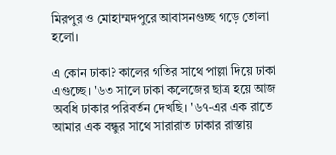মিরপুর ও মোহাম্মদপুরে আবাসনগুচ্ছ গড়ে তোলা হলো।

এ কোন ঢাকা? কালের গতির সাথে পাল্লা দিয়ে ঢাকা এগুচ্ছে। '৬৩ সালে ঢাকা কলেজের ছাত্র হয়ে আজ অবধি ঢাকার পরিবর্তন দেখছি। '৬৭-এর এক রাতে আমার এক বন্ধুর সাথে সারারাত ঢাকার রাস্তায়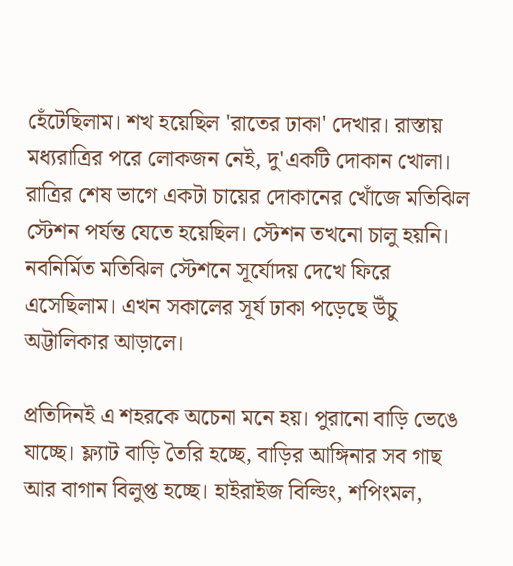হেঁটেছিলাম। শখ হয়েছিল 'রাতের ঢাকা' দেখার। রাস্তায় মধ্যরাত্রির পরে লোকজন নেই, দু'একটি দোকান খোলা। রাত্রির শেষ ভাগে একটা চায়ের দোকানের খোঁজে মতিঝিল স্টেশন পর্যন্ত যেতে হয়েছিল। স্টেশন তখনো চালু হয়নি। নবনির্মিত মতিঝিল স্টেশনে সূর্যোদয় দেখে ফিরে এসেছিলাম। এখন সকালের সূর্য ঢাকা পড়েছে উঁচু অট্টালিকার আড়ালে।

প্রতিদিনই এ শহরকে অচেনা মনে হয়। পুরানো বাড়ি ভেঙে যাচ্ছে। ফ্ল্যাট বাড়ি তৈরি হচ্ছে, বাড়ির আঙ্গিনার সব গাছ আর বাগান বিলুপ্ত হচ্ছে। হাইরাইজ বিল্ডিং, শপিংমল,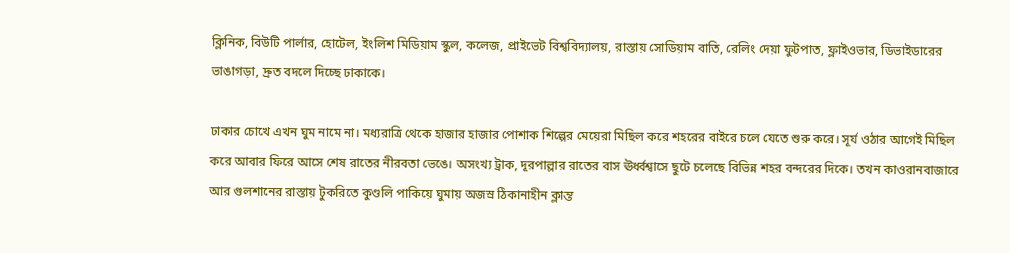ক্লিনিক, বিউটি পার্লার, হোটেল, ইংলিশ মিডিয়াম স্কুল, কলেজ, প্রাইভেট বিশ্ববিদ্যালয়, রাস্তায় সোডিয়াম বাতি, রেলিং দেয়া ফুটপাত, ফ্লাইওভার, ডিভাইডারের ভাঙাগড়া, দ্রুত বদলে দিচ্ছে ঢাকাকে।

ঢাকার চোখে এখন ঘুম নামে না। মধ্যরাত্রি থেকে হাজার হাজার পোশাক শিল্পের মেয়েরা মিছিল করে শহরের বাইরে চলে যেতে শুরু করে। সূর্য ওঠার আগেই মিছিল করে আবার ফিরে আসে শেষ রাতের নীরবতা ভেঙে। অসংখ্য ট্রাক, দূরপাল্লার রাতের বাস ঊর্ধ্বশ্বাসে ছুটে চলেছে বিভিন্ন শহর বন্দরের দিকে। তখন কাওরানবাজারে আর গুলশানের রাস্তায় টুকরিতে কুণ্ডলি পাকিয়ে ঘুমায় অজস্র ঠিকানাহীন ক্লান্ত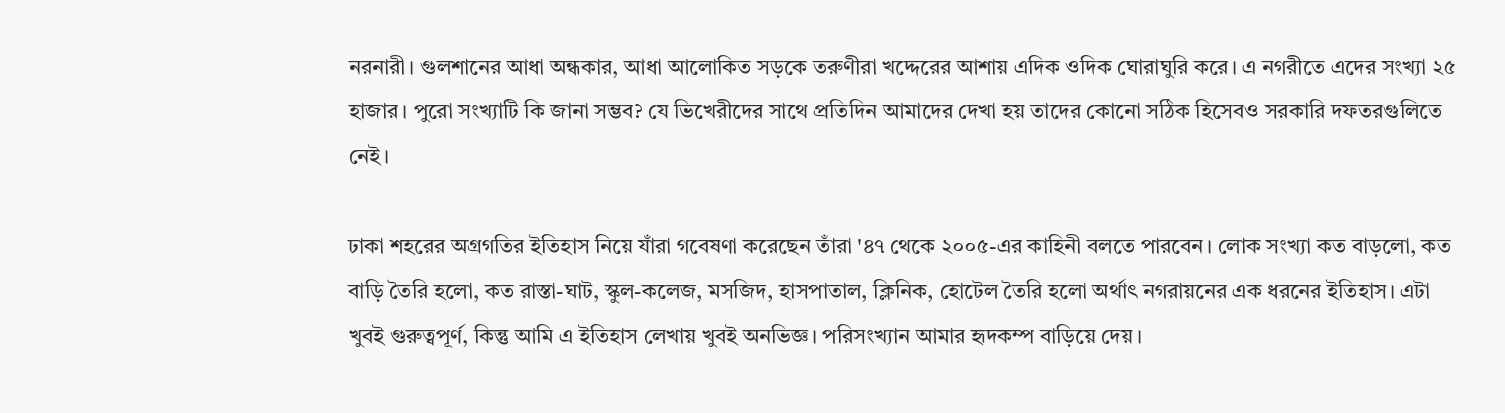নরনারী। গুলশানের আধা অন্ধকার, আধা আলোকিত সড়কে তরুণীরা খদ্দেরের আশায় এদিক ওদিক ঘোরাঘুরি করে। এ নগরীতে এদের সংখ্যা ২৫ হাজার। পুরো সংখ্যাটি কি জানা সম্ভব? যে ভিখেরীদের সাথে প্রতিদিন আমাদের দেখা হয় তাদের কোনো সঠিক হিসেবও সরকারি দফতরগুলিতে নেই।

ঢাকা শহরের অগ্রগতির ইতিহাস নিয়ে যাঁরা গবেষণা করেছেন তাঁরা '৪৭ থেকে ২০০৫-এর কাহিনী বলতে পারবেন। লোক সংখ্যা কত বাড়লো, কত বাড়ি তৈরি হলো, কত রাস্তা-ঘাট, স্কুল-কলেজ, মসজিদ, হাসপাতাল, ক্লিনিক, হোটেল তৈরি হলো অর্থাৎ নগরায়নের এক ধরনের ইতিহাস। এটা খুবই গুরুত্বপূর্ণ, কিন্তু আমি এ ইতিহাস লেখায় খুবই অনভিজ্ঞ। পরিসংখ্যান আমার হৃদকম্প বাড়িয়ে দেয়।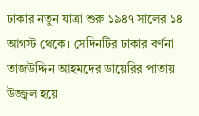ঢাকার নতুন যাত্রা শুরু ১৯৪৭ সালের ১৪ আগস্ট থেকে। সেদিনটির ঢাকার বর্ণনা তাজউদ্দিন আহমদের ডায়েরির পাতায় উজ্জ্বল হয়ে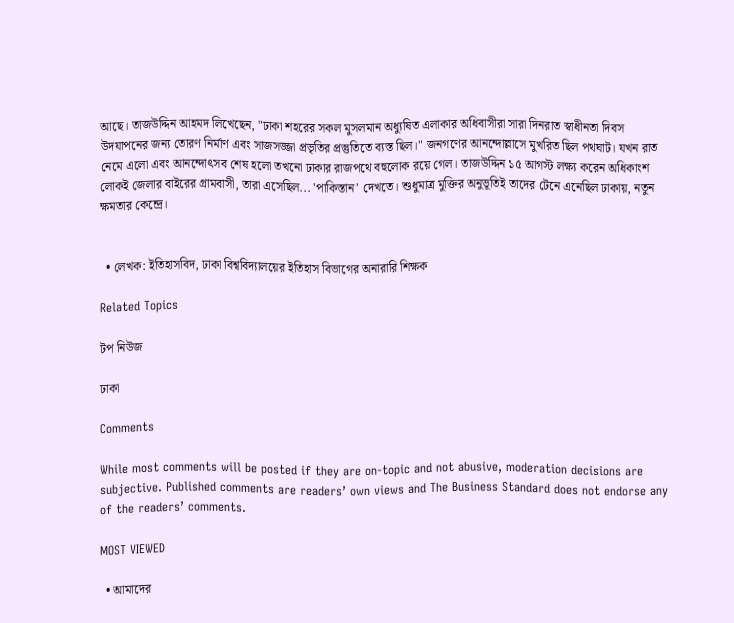আছে। তাজউদ্দিন আহমদ লিখেছেন, "ঢাকা শহরের সকল মুসলমান অধ্যুষিত এলাকার অধিবাসীরা সারা দিনরাত স্বাধীনতা দিবস উদযাপনের জন্য তোরণ নির্মাণ এবং সাজসজ্জা প্রভৃতির প্রস্তুতিতে ব্যস্ত ছিল।" জনগণের আনন্দোল্লাসে মুখরিত ছিল পথঘাট। যখন রাত নেমে এলো এবং আনন্দোৎসব শেষ হলো তখনো ঢাকার রাজপথে বহুলোক রয়ে গেল। তাজউদ্দিন ১৫ আগস্ট লক্ষ্য করেন অধিকাংশ লোকই জেলার বাইরের গ্রামবাসী, তারা এসেছিল... 'পাকিস্তান' দেখতে। শুধুমাত্র মুক্তির অনুভূতিই তাদের টেনে এনেছিল ঢাকায়, নতুন ক্ষমতার কেন্দ্রে।


  • লেখক: ইতিহাসবিদ, ঢাকা বিশ্ববিদ্যালয়ের ইতিহাস বিভাগের অনারারি শিক্ষক

Related Topics

টপ নিউজ

ঢাকা

Comments

While most comments will be posted if they are on-topic and not abusive, moderation decisions are subjective. Published comments are readers’ own views and The Business Standard does not endorse any of the readers’ comments.

MOST VIEWED

  • আমাদের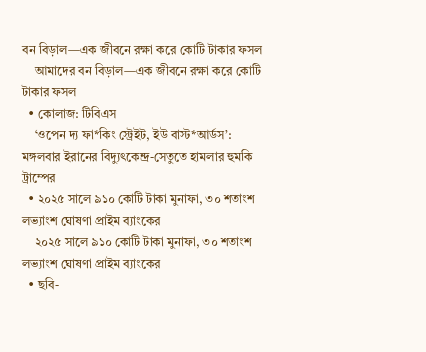বন বিড়াল—এক জীবনে রক্ষা করে কোটি টাকার ফসল
    আমাদের বন বিড়াল—এক জীবনে রক্ষা করে কোটি টাকার ফসল
  • কোলাজ: টিবিএস
    ‘ওপেন দ্য ফা*কিং স্ট্রেইট, ইউ বাস্ট*আর্ডস’: মঙ্গলবার ইরানের বিদ্যুৎকেন্দ্র-সেতুতে হামলার হুমকি ট্রাম্পের
  • ২০২৫ সালে ৯১০ কোটি টাকা মুনাফা, ৩০ শতাংশ লভ্যাংশ ঘোষণা প্রাইম ব্যাংকের
    ২০২৫ সালে ৯১০ কোটি টাকা মুনাফা, ৩০ শতাংশ লভ্যাংশ ঘোষণা প্রাইম ব্যাংকের
  • ছবি-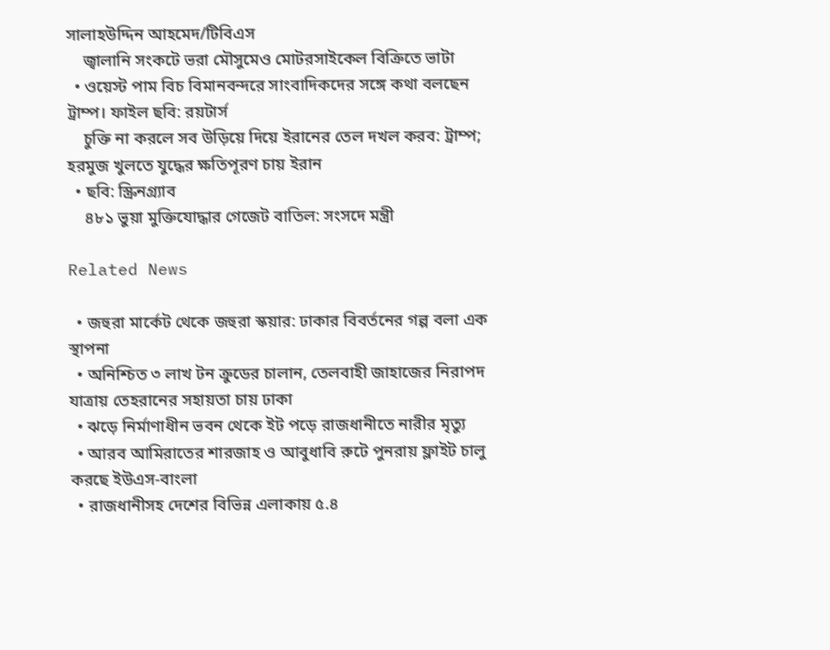সালাহউদ্দিন আহমেদ/টিবিএস
    জ্বালানি সংকটে ভরা মৌসুমেও মোটরসাইকেল বিক্রিতে ভাটা
  • ওয়েস্ট পাম বিচ বিমানবন্দরে সাংবাদিকদের সঙ্গে কথা বলছেন ট্রাম্প। ফাইল ছবি: রয়টার্স
    চুক্তি না করলে সব উড়িয়ে দিয়ে ইরানের তেল দখল করব: ট্রাম্প; হরমুজ খুলতে যুদ্ধের ক্ষতিপূরণ চায় ইরান
  • ছবি: স্ক্রিনগ্র্যাব
    ৪৮১ ভুয়া মুক্তিযোদ্ধার গেজেট বাতিল: সংসদে মন্ত্রী

Related News

  • জহুরা মার্কেট থেকে জহুরা স্কয়ার: ঢাকার বিবর্তনের গল্প বলা এক স্থাপনা
  • অনিশ্চিত ৩ লাখ টন ক্রুডের চালান, তেলবাহী জাহাজের নিরাপদ যাত্রায় তেহরানের সহায়তা চায় ঢাকা
  • ঝড়ে নির্মাণাধীন ভবন থেকে ইট পড়ে রাজধানীতে নারীর মৃত্যু
  • আরব আমিরাতের শারজাহ ও আবুধাবি রুটে পুনরায় ফ্লাইট চালু করছে ইউএস-বাংলা
  • রাজধানীসহ দেশের বিভিন্ন এলাকায় ৫.৪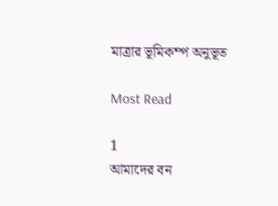মাত্রার ভূমিকম্প অনুভূত

Most Read

1
আমাদের বন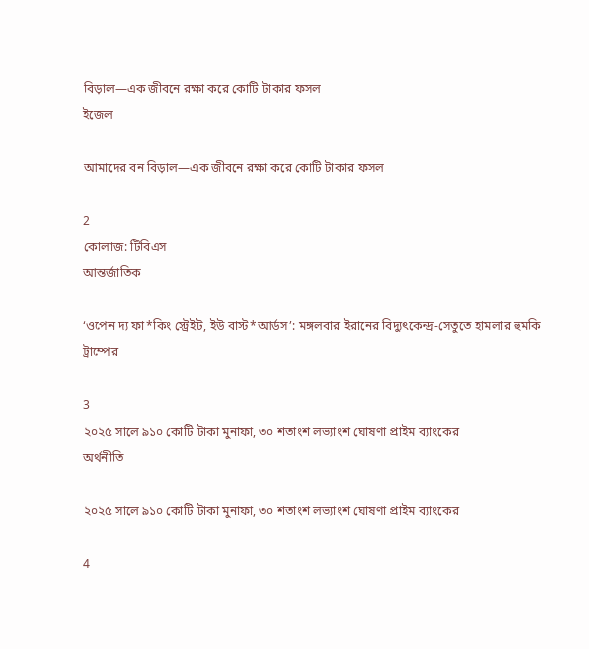বিড়াল—এক জীবনে রক্ষা করে কোটি টাকার ফসল
ইজেল

আমাদের বন বিড়াল—এক জীবনে রক্ষা করে কোটি টাকার ফসল

2
কোলাজ: টিবিএস
আন্তর্জাতিক

‘ওপেন দ্য ফা*কিং স্ট্রেইট, ইউ বাস্ট*আর্ডস’: মঙ্গলবার ইরানের বিদ্যুৎকেন্দ্র-সেতুতে হামলার হুমকি ট্রাম্পের

3
২০২৫ সালে ৯১০ কোটি টাকা মুনাফা, ৩০ শতাংশ লভ্যাংশ ঘোষণা প্রাইম ব্যাংকের
অর্থনীতি

২০২৫ সালে ৯১০ কোটি টাকা মুনাফা, ৩০ শতাংশ লভ্যাংশ ঘোষণা প্রাইম ব্যাংকের

4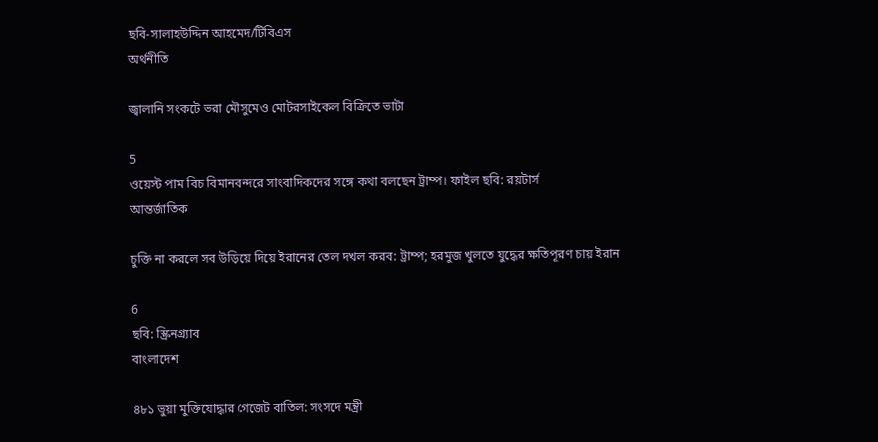ছবি-সালাহউদ্দিন আহমেদ/টিবিএস
অর্থনীতি

জ্বালানি সংকটে ভরা মৌসুমেও মোটরসাইকেল বিক্রিতে ভাটা

5
ওয়েস্ট পাম বিচ বিমানবন্দরে সাংবাদিকদের সঙ্গে কথা বলছেন ট্রাম্প। ফাইল ছবি: রয়টার্স
আন্তর্জাতিক

চুক্তি না করলে সব উড়িয়ে দিয়ে ইরানের তেল দখল করব: ট্রাম্প; হরমুজ খুলতে যুদ্ধের ক্ষতিপূরণ চায় ইরান

6
ছবি: স্ক্রিনগ্র্যাব
বাংলাদেশ

৪৮১ ভুয়া মুক্তিযোদ্ধার গেজেট বাতিল: সংসদে মন্ত্রী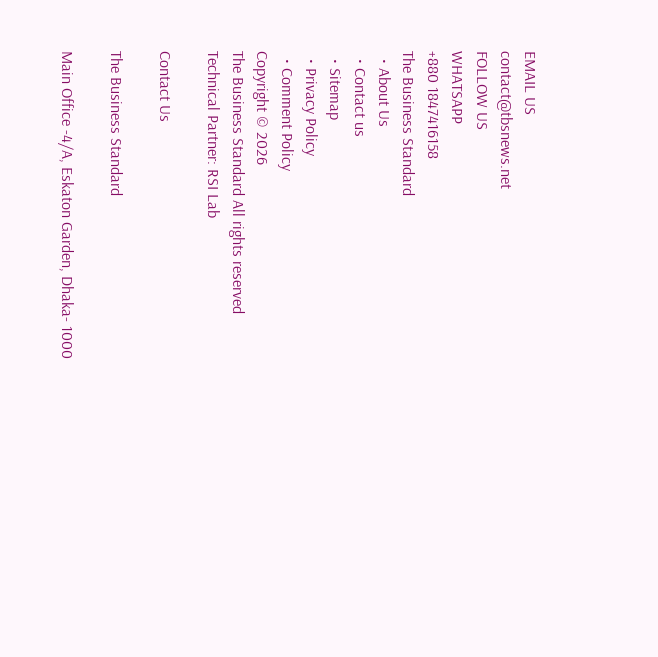EMAIL US
contact@tbsnews.net
FOLLOW US
WHATSAPP
+880 1847416158
The Business Standard
  • About Us
  • Contact us
  • Sitemap
  • Privacy Policy
  • Comment Policy
Copyright © 2026
The Business Standard All rights reserved
Technical Partner: RSI Lab

Contact Us

The Business Standard

Main Office -4/A, Eskaton Garden, Dhaka- 1000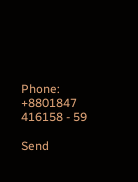Phone: +8801847 416158 - 59

Send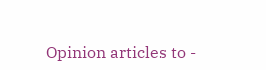Opinion articles to -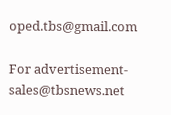oped.tbs@gmail.com

For advertisement- sales@tbsnews.net